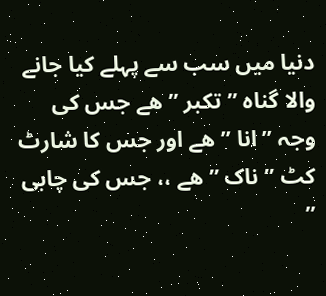دنیا میں سب سے پہلے کیا جانے والا گناہ ” تکبر ” ھے جس کی وجہ ” انا ” ھے اور جس کا شارٹ کٹ ” ناک ” ھے ،، جس کی چابی ”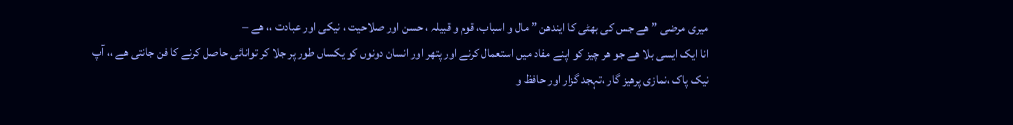میری مرضی ” ھے جس کی بھٹی کا ایندھن ” مال و اسباب، قوم و قبیلہ ، حسن اور صلاحیت ، نیکی اور عبادت ،، ھے –
انا ایک ایسی بلا ھے جو ھر چیز کو اپنے مفاد میں استعمال کرنے اور پتھر اور انسان دونوں کو یکساں طور پر جلا کر توانائی حاصل کرنے کا فن جانتی ھے ،، آپ نیک پاک ،نمازی پرھیز گار ،تہجد گزار اور حافظ و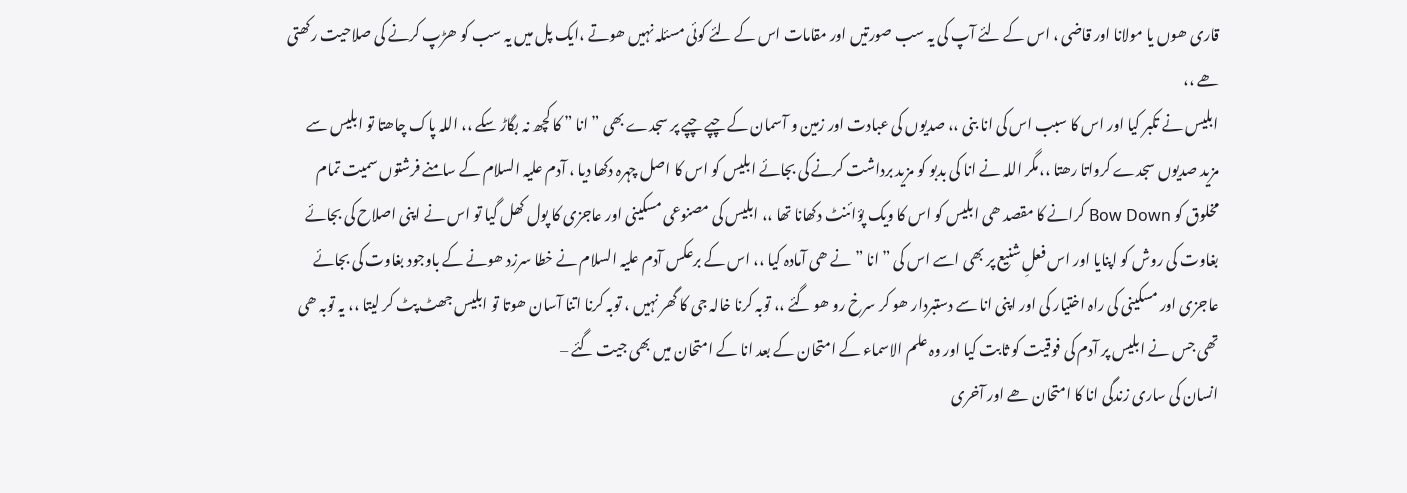قاری ھوں یا مولانا اور قاضی ، اس کے لئے آپ کی یہ سب صورتیں اور مقامات اس کے لئے کوئی مسئلہ نہیں ھوتے ،ایک پل میں یہ سب کو ھڑپ کرنے کی صلاحیت رکھتی ھے ،،
ابلیس نے تکبر کیا اور اس کا سبب اس کی انا بنی ،، صدیوں کی عبادت اور زمین و آسمان کے چپے چپے پر سجدے بھی ” انا ” کا کچھ نہ بگاڑ سکے ،، اللہ پاک چاھتا تو ابلیس سے مزید صدیوں سجدے کرواتا رھتا ،،مگر اللہ نے انا کی بدبو کو مزید برداشت کرنے کی بجائے ابلیس کو اس کا اصل چہرہ دکھا دیا ، آدم علیہ السلام کے سامنے فرشتوں سمیت تمام مخلوق کو Bow Down کرانے کا مقصد ھی ابلیس کو اس کا ویک پؤائنٹ دکھانا تھا ،، ابلیس کی مصنوعی مسکینی اور عاجزی کا پول کھل گیا تو اس نے اپنی اصلاح کی بجائے بغاوت کی روش کو اپنایا اور اس فعلِ شنیع پر بھی اسے اس کی ” انا ” نے ھی آمادہ کیا ،، اس کے برعکس آدم علیہ السلام نے خطا سرزد ھونے کے باوجود بغاوت کی بجائے عاجزی اور مسکینی کی راہ اختیار کی اور اپنی انا سے دستبردار ھو کر سرخ رو ھو گئے ،، توبہ کرنا خالہ جی کا گھر نہیں ، توبہ کرنا اتنا آسان ھوتا تو ابلیس جھٹ پٹ کر لیتا ،، یہ توبہ ھی تھی جس نے ابلیس پر آدم کی فوقیت کو ثابت کیا اور وہ علم الاسماء کے امتحان کے بعد انا کے امتحان میں بھی جیت گئے –
انسان کی ساری زندگی انا کا امتحان ھے اور آخری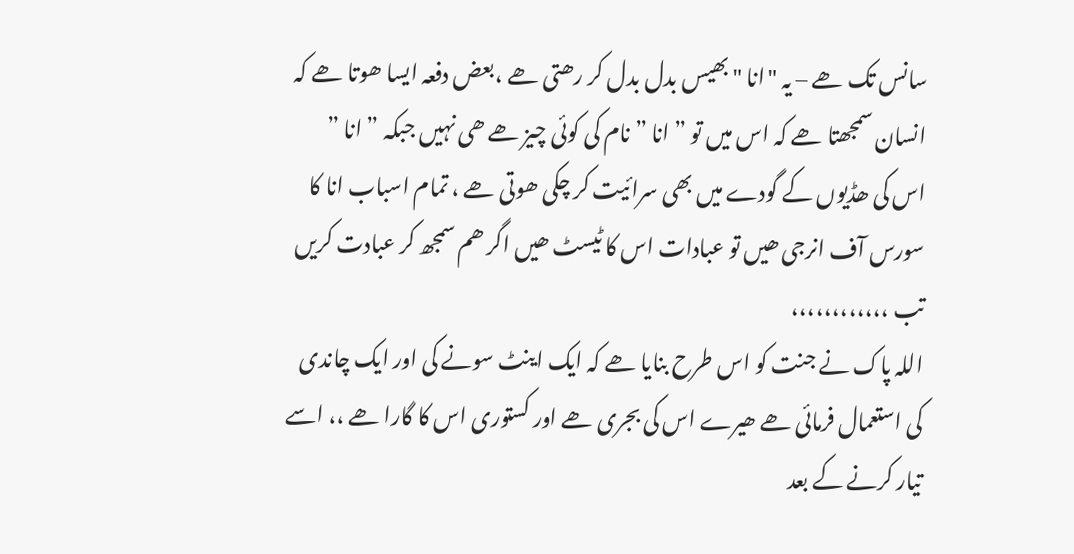سانس تک ھے – یہ "انا "بھیس بدل بدل کر رھتی ھے ،بعض دفعہ ایسا ھوتا ھے کہ انسان سمجھتا ھے کہ اس میں تو ” انا ” نام کی کوئی چیز ھے ھی نہیں جبکہ ” انا ” اس کی ھڈیوں کے گودے میں بھی سرائیت کر چکی ھوتی ھے ، تمام اسباب انا کا سورس آف انرجی ھیں تو عبادات اس کا ٹیسٹ ھیں اگر ھم سمجھ کر عبادت کریں تب ،،،،،،،،،،،،
اللہ پاک نے جنت کو اس طرح بنایا ھے کہ ایک اینٹ سونے کی اور ایک چاندی کی استعمال فرمائی ھے ھیرے اس کی بجری ھے اور کستوری اس کا گارا ھے ،، اسے تیار کرنے کے بعد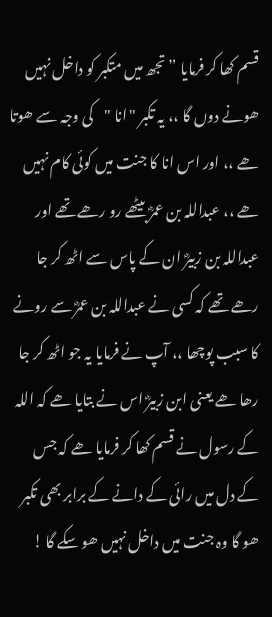قسم کھا کر فرمایا ” تجھ میں متکبر کو داخل نہیں ھونے دوں گا ،، یہ تکبر "انا "کی وجہ سے ھوتا ھے ،، اور اس انا کا جنت میں کوئی کام نہیں ھے ،، عبداللہ بن عمرؓ بیٹھے رو رھے تھے اور عبداللہ بن زبیرؓ ان کے پاس سے اٹھ کر جا رھے تھے کہ کسی نے عبداللہ بن عمرؓ سے رونے کا سبب پوچھا ،، آپ نے فرمایا یہ جو اٹھ کر جا رھا ھے یعنی ابن زبیرؓ اس نے بتایا ھے کہ اللہ کے رسول نے قسم کھا کر فرمایا ھے کہ جس کے دل میں رائی کے دانے کے برابر بھی تکبر ھو گا وہ جنت میں داخل نہیں ھو سکے گا !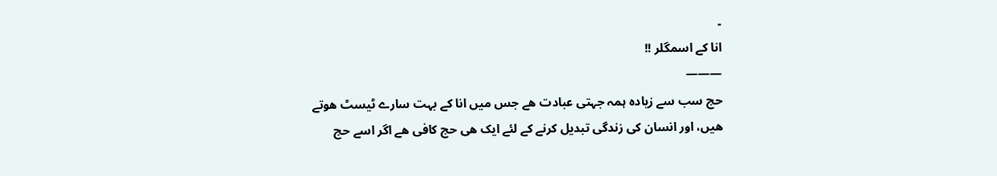۔
انا کے اسمگلر !!
———
حج سب سے زیادہ ہمہ جہتی عبادت ھے جس میں انا کے بہت سارے ٹیسٹ ھوتے ھیں، اور انسان کی زندگی تبدیل کرنے کے لئے ایک ھی حج کافی ھے اگر اسے حج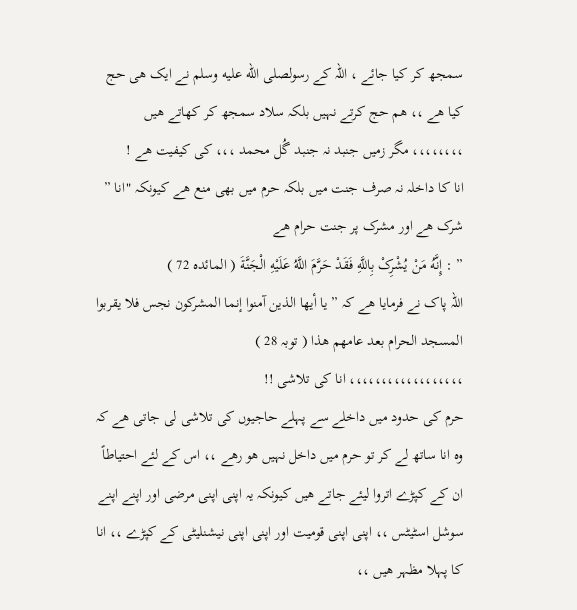سمجھ کر کیا جائے ، اللہ کے رسولصلى الله عليه وسلم نے ایک ھی حج کیا ھے ،، ھم حج کرتے نہیں بلکہ سلاد سمجھ کر کھاتے ھیں ،،،،،،،، مگر زمیں جنبد نہ جنبد گُل محمد ،،، کی کیفیت ھے !
انا کا داخلہ نہ صرف جنت میں بلکہ حرم میں بھی منع ھے کیونکہ "انا ” شرک ھے اور مشرک پر جنت حرام ھے
” : إِنَّهُ مَنْ یُشْرِکْ بِاللَّهِ فَقَدْ حَرَّمَ اللَّهُ عَلَیْهِ الْجَنَّةَ ( المائدہ 72 )
اللہ پاک نے فرمایا ھے کہ ” يا أيها الذين آمنوا إنما المشركون نجس فلا يقربوا المسجد الحرام بعد عامهم هذا ( توبہ 28 )
،،،،،،،،،،،،،،،،،، انا کی تلاشی !!
حرم کی حدود میں داخلے سے پہلے حاجیوں کی تلاشی لی جاتی ھے کہ وہ انا ساتھ لے کر تو حرم میں داخل نہیں ھو رھے ،، اس کے لئے احتیاطاً ان کے کپڑے اتروا لیئے جاتے ھیں کیونکہ یہ اپنی اپنی مرضی اور اپنے اپنے سوشل اسٹیٹس ،، اپنی اپنی قومیت اور اپنی اپنی نیشنلیٹی کے کپڑے ،، انا کا پہلا مظہر ھیں ،،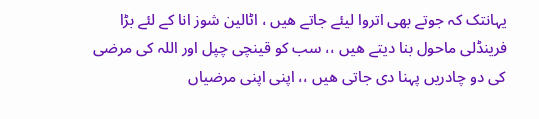یہانتک کہ جوتے بھی اتروا لیئے جاتے ھیں ، اٹالین شوز انا کے لئے بڑا فرینڈلی ماحول بنا دیتے ھیں ،، سب کو قینچی چپل اور اللہ کی مرضی کی دو چادریں پہنا دی جاتی ھیں ،، اپنی اپنی مرضیاں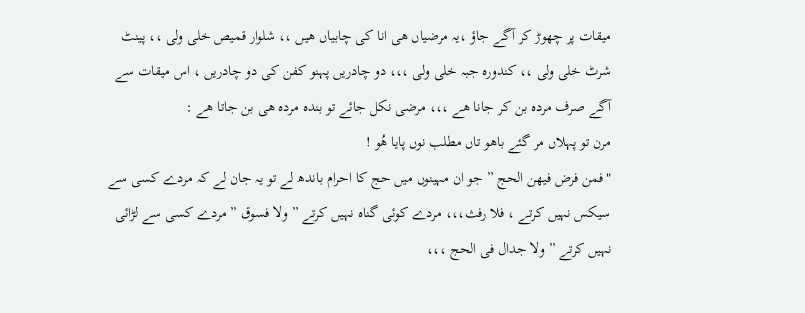میقات پر چھوڑ کر آگے جاؤ ،یہ مرضیاں ھی انا کی چابیاں ھیں ،، شلوار قمیص خلی ولی ،، پینٹ شرٹ خلی ولی ،، کندورہ جبہ خلی ولی ،،، دو چادریں پہنو کفن کی دو چادریں ، اس میقات سے آگے صرف مردہ بن کر جانا ھے ،،، مرضی نکل جائے تو بندہ مردہ ھی بن جاتا ھے :
مرن تو پہلاں مر گئے باھو تاں مطلب نوں پایا ھُو !
"فمن فرض فیھن الحج ” جو ان مہینوں میں حج کا احرام باندھ لے تو یہ جان لے کہ مردے کسی سے سیکس نہیں کرتے ، فلا رفث،،، مردے کوئی گناہ نہیں کرتے ” ولا فسوق ” مردے کسی سے لڑائی نہیں کرتے ” ولا جدال فی الحج ،،،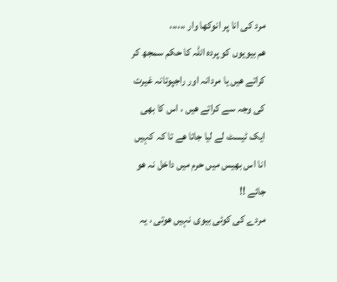مرد کی انا پر انوکھا وار ،،،،،،
ھم بیویوں کو پردہ اللہ کا حکم سمجھ کر کراتے ھیں یا مردانہ اور راجپوتانہ غیرت کی وجہ سے کراتے ھیں ، اس کا بھی ایک ٹیسٹ لے لیا جاتا ھے تا کہ کہیں انا اس بھیس میں حرم میں داخل نہ ھو جائے !!
مردے کی کوئی بیوی نہیں ھوتی ، یہ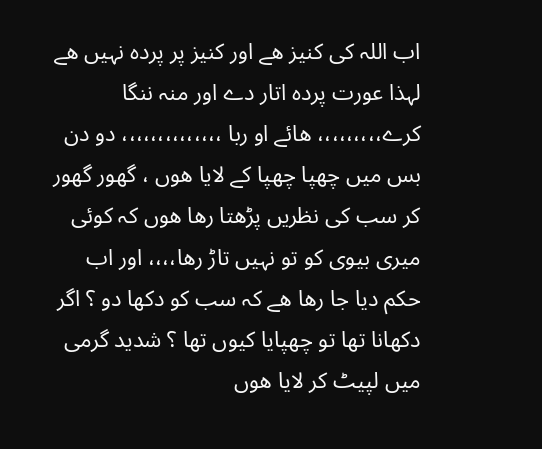اب اللہ کی کنیز ھے اور کنیز پر پردہ نہیں ھے لہذا عورت پردہ اتار دے اور منہ ننگا کرے،،،،،،،،، ھائے او ربا ،،،،،،،،،،،،،، دو دن بس میں چھپا چھپا کے لایا ھوں ، گھور گھور کر سب کی نظریں پڑھتا رھا ھوں کہ کوئی میری بیوی کو تو نہیں تاڑ رھا،،،، اور اب حکم دیا جا رھا ھے کہ سب کو دکھا دو ؟ اگر دکھانا تھا تو چھپایا کیوں تھا ؟ شدید گرمی میں لپیٹ کر لایا ھوں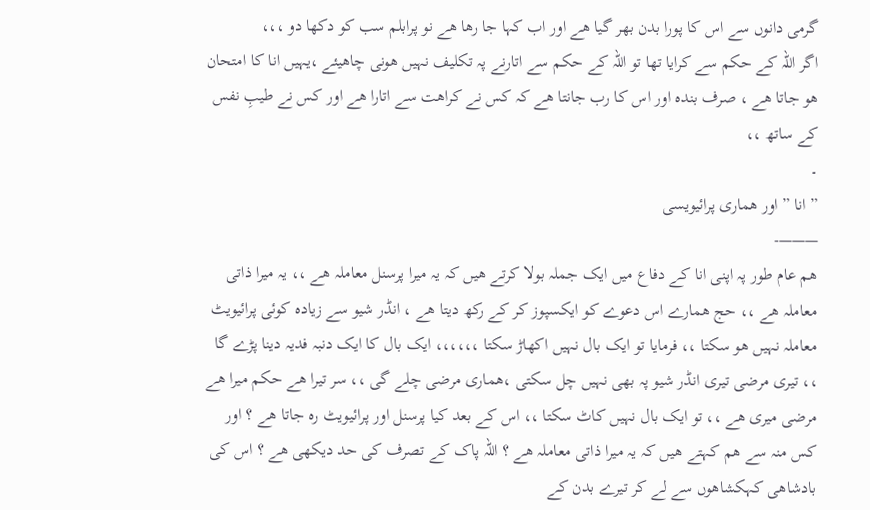گرمی دانوں سے اس کا پورا بدن بھر گیا ھے اور اب کہا جا رھا ھے نو پرابلم سب کو دکھا دو ،،،
اگر اللہ کے حکم سے کرایا تھا تو اللہ کے حکم سے اتارنے پہ تکلیف نہیں ھونی چاھیئے ،یہیں انا کا امتحان ھو جاتا ھے ، صرف بندہ اور اس کا رب جانتا ھے کہ کس نے کراھت سے اتارا ھے اور کس نے طیبِ نفس کے ساتھ ،،
۔
” انا ” اور ھماری پرائیویسی
———-
ھم عام طور پہ اپنی انا کے دفاع میں ایک جملہ بولا کرتے ھیں کہ یہ میرا پرسنل معاملہ ھے ،، یہ میرا ذاتی معاملہ ھے ،، حج ھمارے اس دعوے کو ایکسپوز کر کے رکھ دیتا ھے ، انڈر شیو سے زیادہ کوئی پرائیویٹ معاملہ نہیں ھو سکتا ،، فرمایا تو ایک بال نہیں اکھاڑ سکتا ،،،،،، ایک بال کا ایک دنبہ فدیہ دینا پڑے گا ،، تیری مرضی تیری انڈر شیو پہ بھی نہیں چل سکتی ،ھماری مرضی چلے گی ،، سر تیرا ھے حکم میرا ھے مرضی میری ھے ،، تو ایک بال نہیں کاٹ سکتا ،، اس کے بعد کیا پرسنل اور پرائیویٹ رہ جاتا ھے ؟ اور کس منہ سے ھم کہتے ھیں کہ یہ میرا ذاتی معاملہ ھے ؟ اللہ پاک کے تصرف کی حد دیکھی ھے ؟ اس کی بادشاھی کہکشاھوں سے لے کر تیرے بدن کے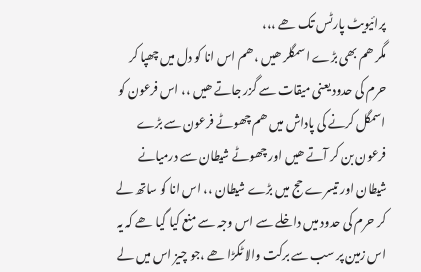پرائیویٹ پارٹس تک ھے ،،،
مگر ھم بھی بڑے اسمگلر ھیں ، ھم اس انا کو دل میں چھپا کر حرم کی حدود یعنی میقات سے گزر جاتے ھیں ،، اس فرعون کو اسمگل کرنے کی پاداش میں ھم چھوٹے فرعون سے بڑے فرعون بن کر آتے ھیں اور چھوٹے شیطان سے درمیانے شیطان اور تیسرے حج میں بڑے شیطان ،، اس انا کو ساتھ لے کر حرم کی حدود میں داخلے سے اس وجہ سے منع کیا گیا ھے کہ یہ اس زمین پر سب سے برکت والا ٹکڑا ھے ،جو چیز اس میں لے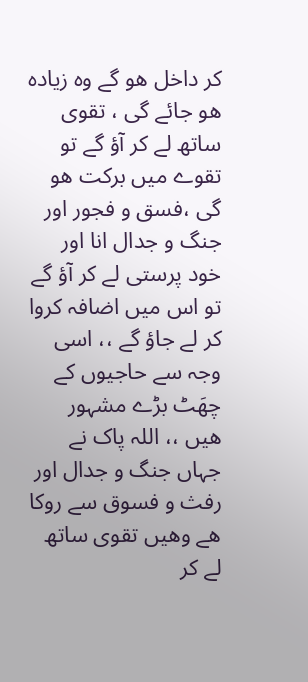کر داخل ھو گے وہ زیادہ ھو جائے گی ، تقوی ساتھ لے کر آؤ گے تو تقوے میں برکت ھو گی ،فسق و فجور اور جنگ و جدال انا اور خود پرستی لے کر آؤ گے تو اس میں اضافہ کروا کر لے جاؤ گے ،، اسی وجہ سے حاجیوں کے چھَٹ بڑے مشہور ھیں ،، اللہ پاک نے جہاں جنگ و جدال اور رفث و فسوق سے روکا ھے وھیں تقوی ساتھ لے کر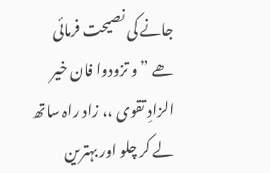جانے کی نصیحت فرمائی ھے ” و تزودوا فان خیر الزادِ تقوی ،، زاد راہ ساتھ لے کر چلو اور بہترین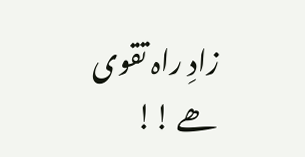زادِ راہ تقوی ھے !!